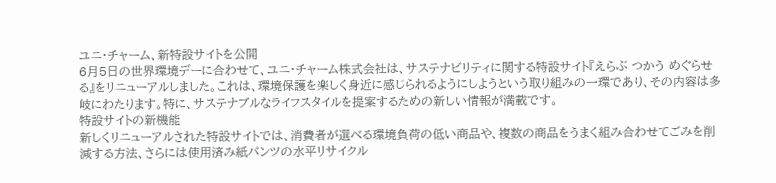ユニ・チャーム、新特設サイトを公開
6月5日の世界環境デーに合わせて、ユニ・チャーム株式会社は、サステナビリティに関する特設サイト『えらぶ つかう めぐらせる』をリニューアルしました。これは、環境保護を楽しく身近に感じられるようにしようという取り組みの一環であり、その内容は多岐にわたります。特に、サステナブルなライフスタイルを提案するための新しい情報が満載です。
特設サイトの新機能
新しくリニューアルされた特設サイトでは、消費者が選べる環境負荷の低い商品や、複数の商品をうまく組み合わせてごみを削減する方法、さらには使用済み紙パンツの水平リサイクル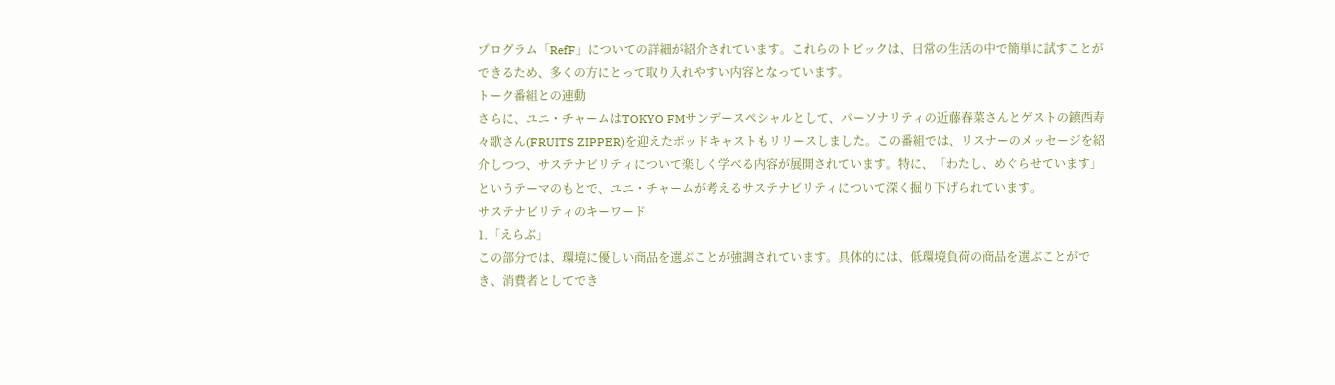プログラム「RefF」についての詳細が紹介されています。これらのトピックは、日常の生活の中で簡単に試すことができるため、多くの方にとって取り入れやすい内容となっています。
トーク番組との連動
さらに、ユニ・チャームはTOKYO FMサンデースペシャルとして、パーソナリティの近藤春菜さんとゲストの鎮西寿々歌さん(FRUITS ZIPPER)を迎えたポッドキャストもリリースしました。この番組では、リスナーのメッセージを紹介しつつ、サステナビリティについて楽しく学べる内容が展開されています。特に、「わたし、めぐらせています」というテーマのもとで、ユニ・チャームが考えるサステナビリティについて深く掘り下げられています。
サステナビリティのキーワード
1.「えらぶ」
この部分では、環境に優しい商品を選ぶことが強調されています。具体的には、低環境負荷の商品を選ぶことができ、消費者としてでき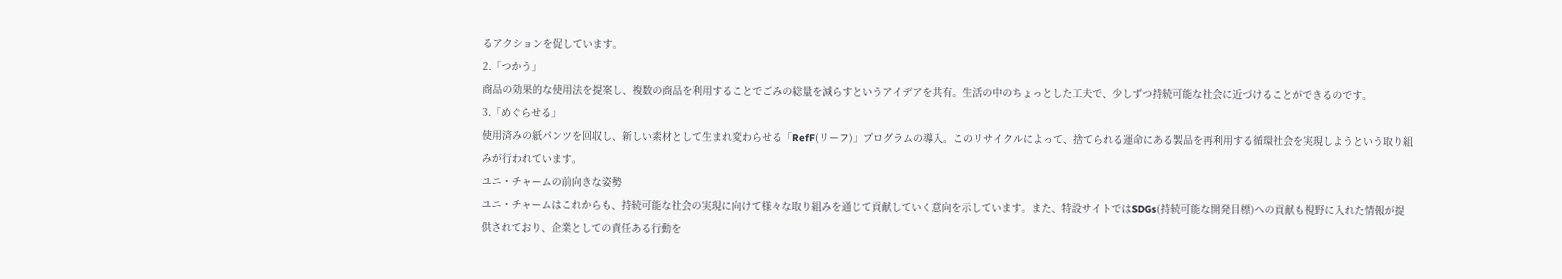るアクションを促しています。
2.「つかう」
商品の効果的な使用法を提案し、複数の商品を利用することでごみの総量を減らすというアイデアを共有。生活の中のちょっとした工夫で、少しずつ持続可能な社会に近づけることができるのです。
3.「めぐらせる」
使用済みの紙パンツを回収し、新しい素材として生まれ変わらせる「RefF(リーフ)」プログラムの導入。このリサイクルによって、捨てられる運命にある製品を再利用する循環社会を実現しようという取り組みが行われています。
ユニ・チャームの前向きな姿勢
ユニ・チャームはこれからも、持続可能な社会の実現に向けて様々な取り組みを通じて貢献していく意向を示しています。また、特設サイトではSDGs(持続可能な開発目標)への貢献も視野に入れた情報が提供されており、企業としての責任ある行動を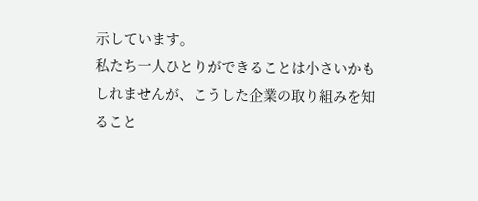示しています。
私たち一人ひとりができることは小さいかもしれませんが、こうした企業の取り組みを知ること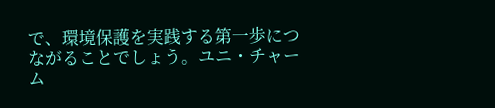で、環境保護を実践する第一歩につながることでしょう。ユニ・チャーム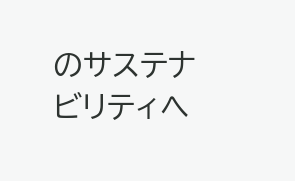のサステナビリティへ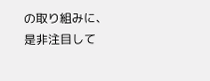の取り組みに、是非注目して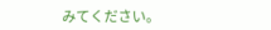みてください。